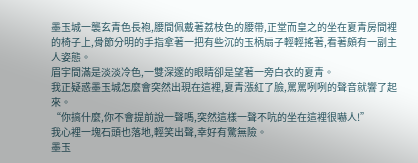墨玉城一襲玄青色長袍,腰間佩戴著荔枝色的腰帶,正堂而皇之的坐在夏青房間裡的椅子上,骨節分明的手指拿著一把有些沉的玉柄扇子輕輕搖著,看著頗有一副主人姿態。
眉宇間滿是淡淡冷色,一雙深邃的眼睛卻是望著一旁白衣的夏青。
我正疑惑墨玉城怎麼會突然出現在這裡,夏青漲紅了臉,罵罵咧咧的聲音就響了起來。
“你搞什麼,你不會提前說一聲嗎,突然這樣一聲不吭的坐在這裡很嚇人!”
我心裡一塊石頭也落地,輕笑出聲,幸好有驚無險。
墨玉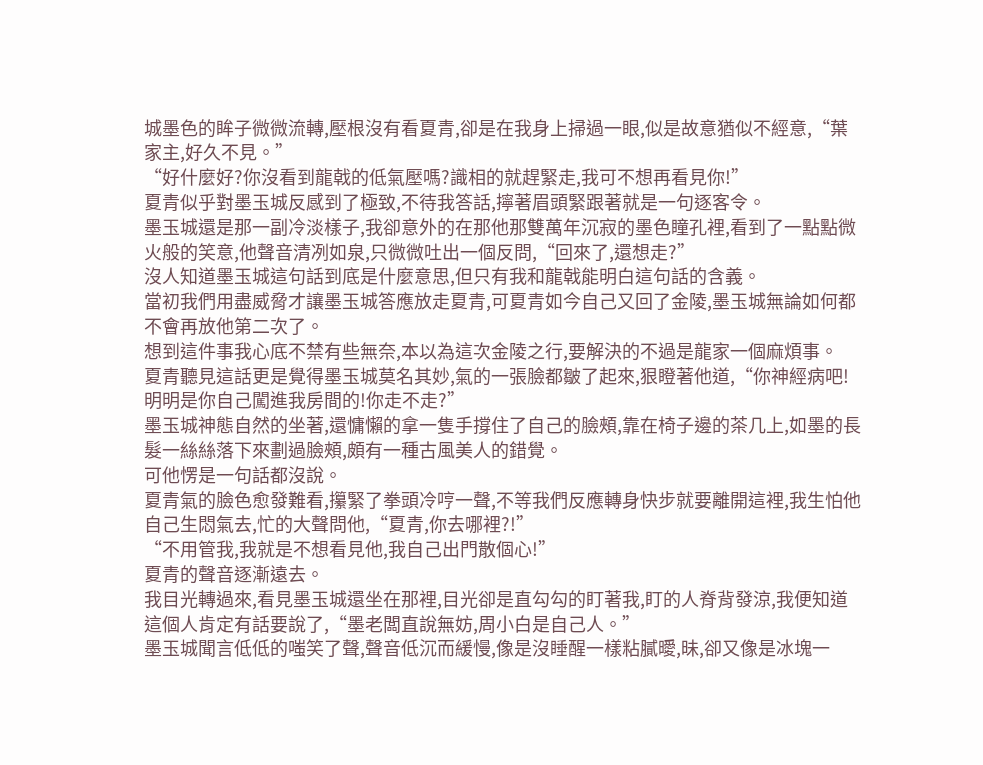城墨色的眸子微微流轉,壓根沒有看夏青,卻是在我身上掃過一眼,似是故意猶似不經意,“葉家主,好久不見。”
“好什麼好?你沒看到龍戟的低氣壓嗎?識相的就趕緊走,我可不想再看見你!”
夏青似乎對墨玉城反感到了極致,不待我答話,擰著眉頭緊跟著就是一句逐客令。
墨玉城還是那一副冷淡樣子,我卻意外的在那他那雙萬年沉寂的墨色瞳孔裡,看到了一點點微火般的笑意,他聲音清冽如泉,只微微吐出一個反問,“回來了,還想走?”
沒人知道墨玉城這句話到底是什麼意思,但只有我和龍戟能明白這句話的含義。
當初我們用盡威脅才讓墨玉城答應放走夏青,可夏青如今自己又回了金陵,墨玉城無論如何都不會再放他第二次了。
想到這件事我心底不禁有些無奈,本以為這次金陵之行,要解決的不過是龍家一個麻煩事。
夏青聽見這話更是覺得墨玉城莫名其妙,氣的一張臉都皺了起來,狠瞪著他道,“你神經病吧!明明是你自己闖進我房間的!你走不走?”
墨玉城神態自然的坐著,還慵懶的拿一隻手撐住了自己的臉頰,靠在椅子邊的茶几上,如墨的長髮一絲絲落下來劃過臉頰,頗有一種古風美人的錯覺。
可他愣是一句話都沒說。
夏青氣的臉色愈發難看,攥緊了拳頭冷哼一聲,不等我們反應轉身快步就要離開這裡,我生怕他自己生悶氣去,忙的大聲問他,“夏青,你去哪裡?!”
“不用管我,我就是不想看見他,我自己出門散個心!”
夏青的聲音逐漸遠去。
我目光轉過來,看見墨玉城還坐在那裡,目光卻是直勾勾的盯著我,盯的人脊背發涼,我便知道這個人肯定有話要說了,“墨老闆直說無妨,周小白是自己人。”
墨玉城聞言低低的嗤笑了聲,聲音低沉而緩慢,像是沒睡醒一樣粘膩曖,昧,卻又像是冰塊一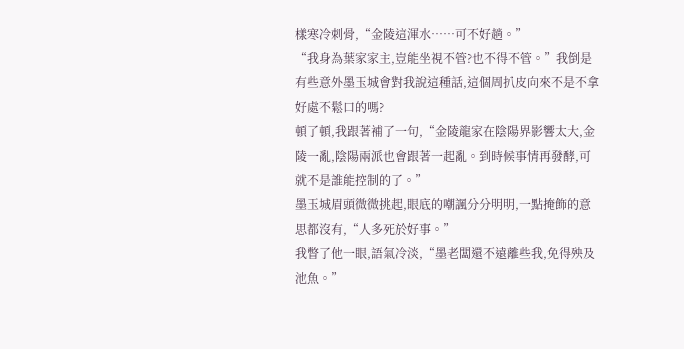樣寒冷刺骨,“金陵這渾水……可不好趟。”
“我身為葉家家主,豈能坐視不管?也不得不管。”我倒是有些意外墨玉城會對我說這種話,這個周扒皮向來不是不拿好處不鬆口的嗎?
頓了頓,我跟著補了一句,“金陵龍家在陰陽界影響太大,金陵一亂,陰陽兩派也會跟著一起亂。到時候事情再發酵,可就不是誰能控制的了。”
墨玉城眉頭微微挑起,眼底的嘲諷分分明明,一點掩飾的意思都沒有,“人多死於好事。”
我瞥了他一眼,語氣冷淡,“墨老闆還不遠離些我,免得殃及池魚。”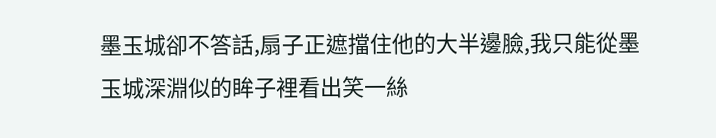墨玉城卻不答話,扇子正遮擋住他的大半邊臉,我只能從墨玉城深淵似的眸子裡看出笑一絲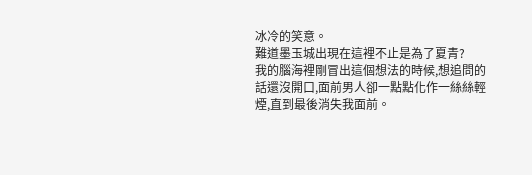冰冷的笑意。
難道墨玉城出現在這裡不止是為了夏青?
我的腦海裡剛冒出這個想法的時候,想追問的話還沒開口,面前男人卻一點點化作一絲絲輕煙,直到最後消失我面前。